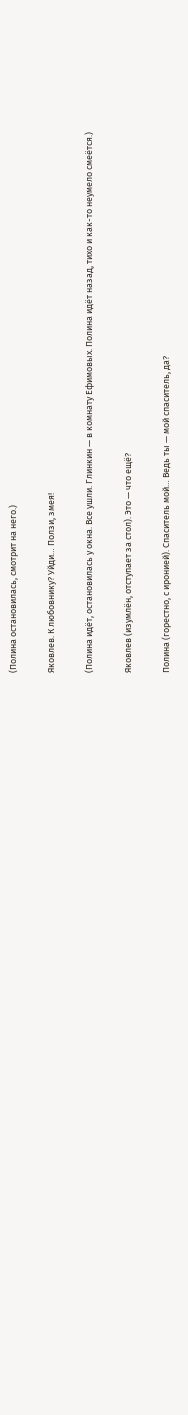(Полина остановилась, смотрит на него.)

Яковлев. К любовнику? Уйди… Ползи, змея!

(Полина идёт, остановилась у окна. Все ушли. Глинкин — в комнату Ефимовых. Полина идёт назад, тихо и как-то неумело смеётся.)

Яковлев (изумлён, отступает за стол). Это — что ещё?

Полина (горестно, с иронией). Спаситель мой… Ведь ты — мой спаситель, да?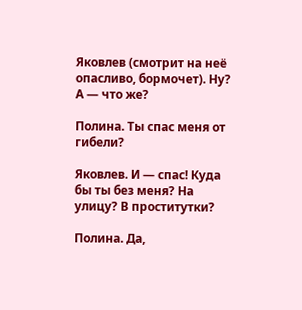Яковлев (смотрит на неё опасливо, бормочет). Ну? А — что же?

Полина. Ты спас меня от гибели?

Яковлев. И — спас! Куда бы ты без меня? На улицу? В проститутки?

Полина. Да,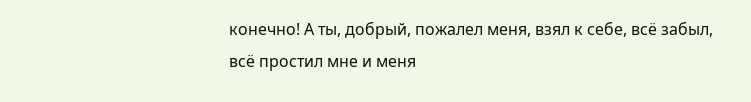конечно! А ты, добрый, пожалел меня, взял к себе, всё забыл, всё простил мне и меня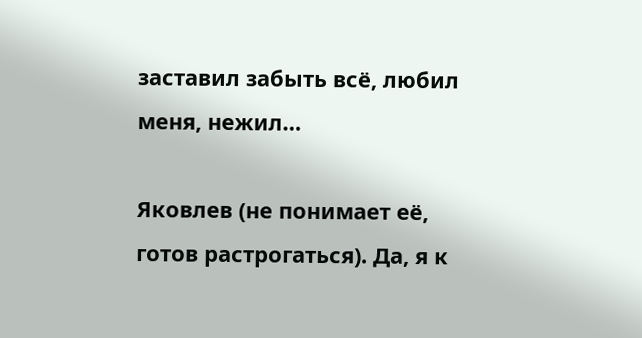заставил забыть всё, любил меня, нежил…

Яковлев (не понимает её, готов растрогаться). Да, я к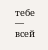тебе — всей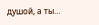душой, а ты…